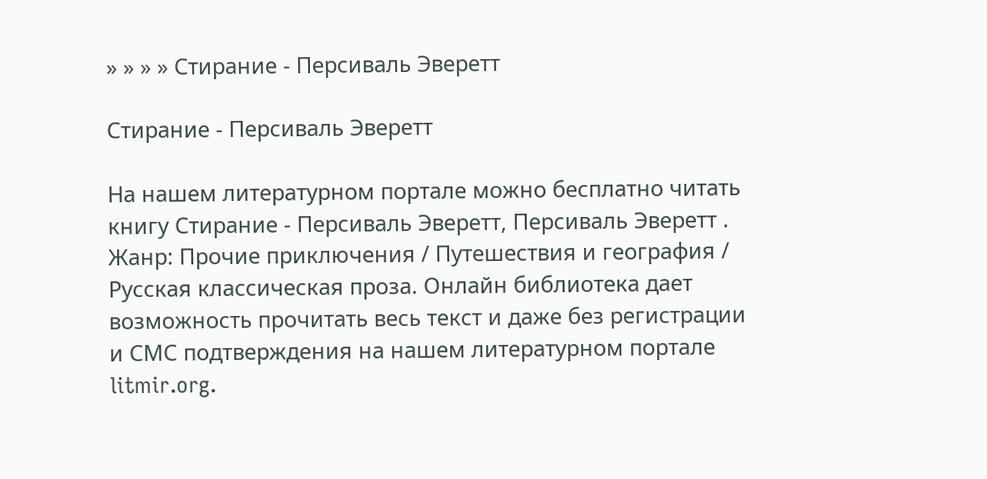» » » » Стирание - Персиваль Эверетт

Стирание - Персиваль Эверетт

На нашем литературном портале можно бесплатно читать книгу Стирание - Персиваль Эверетт, Персиваль Эверетт . Жанр: Прочие приключения / Путешествия и география / Русская классическая проза. Онлайн библиотека дает возможность прочитать весь текст и даже без регистрации и СМС подтверждения на нашем литературном портале litmir.org.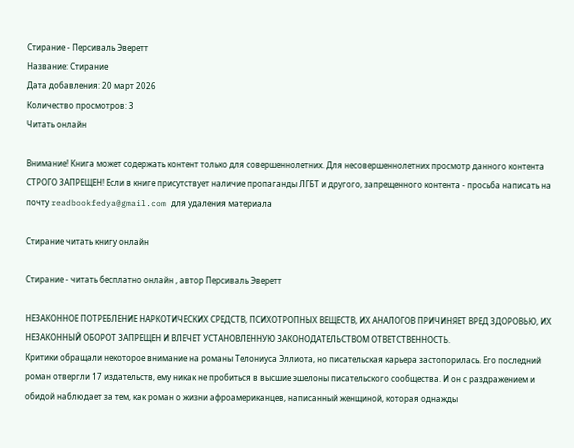Стирание - Персиваль Эверетт
Название: Стирание
Дата добавления: 20 март 2026
Количество просмотров: 3
Читать онлайн

Внимание! Книга может содержать контент только для совершеннолетних. Для несовершеннолетних просмотр данного контента СТРОГО ЗАПРЕЩЕН! Если в книге присутствует наличие пропаганды ЛГБТ и другого, запрещенного контента - просьба написать на почту readbookfedya@gmail.com для удаления материала

Стирание читать книгу онлайн

Стирание - читать бесплатно онлайн , автор Персиваль Эверетт

НЕЗАКОННОЕ ПОТРЕБЛЕНИЕ НАРКОТИЧЕСКИХ СРЕДСТВ, ПСИХОТРОПНЫХ ВЕЩЕСТВ, ИХ АНАЛОГОВ ПРИЧИНЯЕТ ВРЕД ЗДОРОВЬЮ, ИХ НЕЗАКОННЫЙ ОБОРОТ ЗАПРЕЩЕН И ВЛЕЧЕТ УСТАНОВЛЕННУЮ ЗАКОНОДАТЕЛЬСТВОМ ОТВЕТСТВЕННОСТЬ.
Критики обращали некоторое внимание на романы Телониуса Эллиота, но писательская карьера застопорилась. Его последний роман отвергли 17 издательств, ему никак не пробиться в высшие эшелоны писательского сообщества. И он с раздражением и обидой наблюдает за тем, как роман о жизни афроамериканцев, написанный женщиной, которая однажды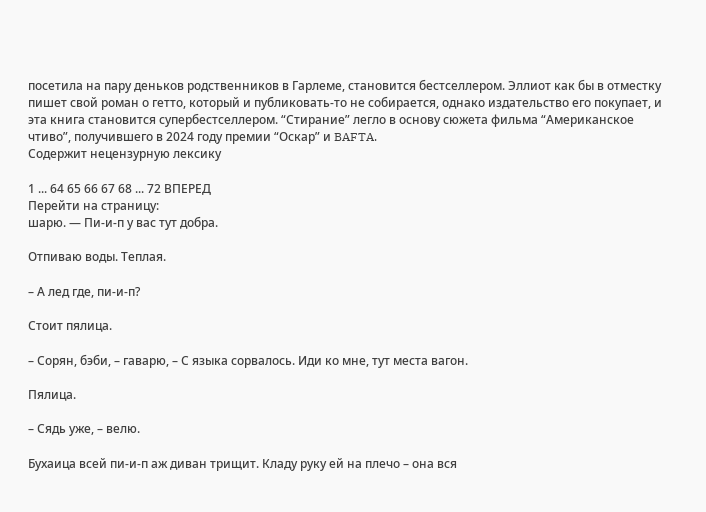посетила на пару деньков родственников в Гарлеме, становится бестселлером. Эллиот как бы в отместку пишет свой роман о гетто, который и публиковать-то не собирается, однако издательство его покупает, и эта книга становится супербестселлером. “Стирание” легло в основу сюжета фильма “Американское чтиво”, получившего в 2024 году премии “Оскар” и BAFTA.
Содержит нецензурную лексику

1 ... 64 65 66 67 68 ... 72 ВПЕРЕД
Перейти на страницу:
шарю. — Пи-и-п у вас тут добра.

Отпиваю воды. Теплая.

– А лед где, пи-и-п?

Стоит пялица.

– Сорян, бэби, – гаварю, – С языка сорвалось. Иди ко мне, тут места вагон.

Пялица.

– Сядь уже, – велю.

Бухаица всей пи-и-п аж диван трищит. Кладу руку ей на плечо – она вся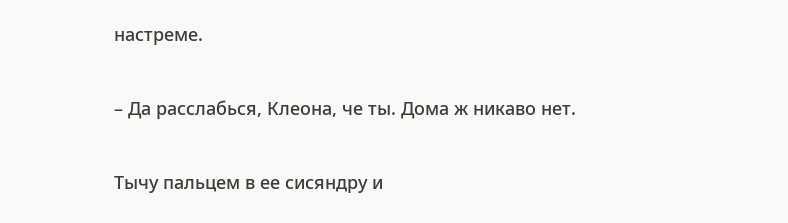настреме.

– Да расслабься, Клеона, че ты. Дома ж никаво нет.

Тычу пальцем в ее сисяндру и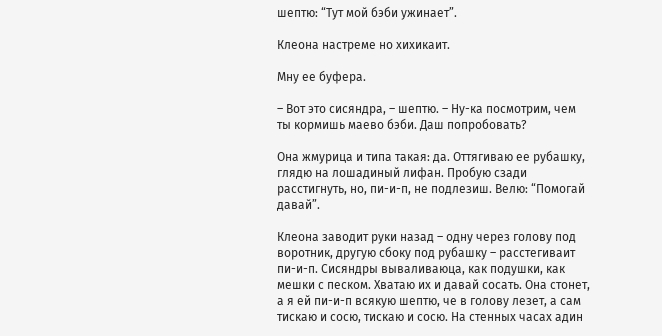шептю: “Тут мой бэби ужинает”.

Клеона настреме но хихикаит.

Мну ее буфера.

– Вот это сисяндра, – шептю. – Ну-ка посмотрим, чем ты кормишь маево бэби. Даш попробовать?

Она жмурица и типа такая: да. Оттягиваю ее рубашку, глядю на лошадиный лифан. Пробую сзади расстигнуть, но, пи-и-п, не подлезиш. Велю: “Помогай давай”.

Клеона заводит руки назад – одну через голову под воротник, другую сбоку под рубашку – расстегиваит пи-и-п. Сисяндры вываливаюца, как подушки, как мешки с песком. Хватаю их и давай сосать. Она стонет, а я ей пи-и-п всякую шептю, че в голову лезет, а сам тискаю и сосю, тискаю и сосю. На стенных часах адин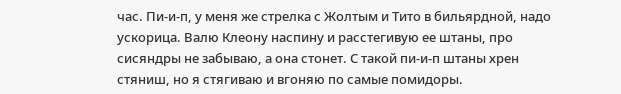час. Пи-и-п, у меня же стрелка с Жолтым и Тито в бильярдной, надо ускорица. Валю Клеону наспину и расстегивую ее штаны, про сисяндры не забываю, а она стонет. С такой пи-и-п штаны хрен стяниш, но я стягиваю и вгоняю по самые помидоры.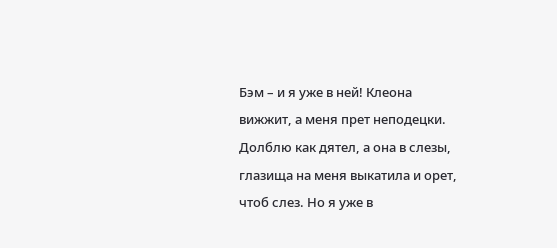Бэм – и я уже в ней! Клеона вижжит, а меня прет неподецки. Долблю как дятел, а она в слезы, глазища на меня выкатила и орет, чтоб слез. Но я уже в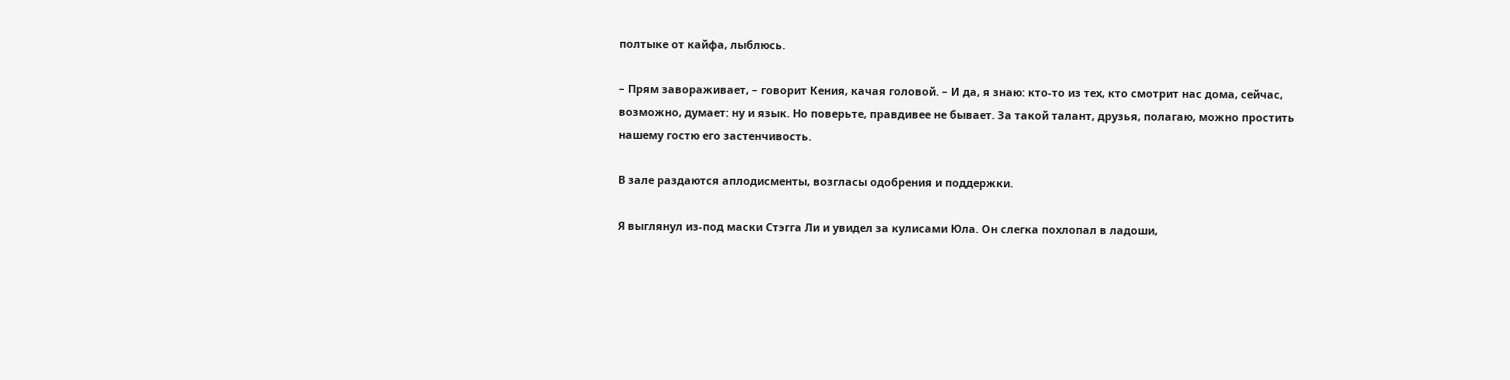полтыке от кайфа, лыблюсь.

– Прям завораживает, – говорит Кения, качая головой. – И да, я знаю: кто-то из тех, кто смотрит нас дома, сейчас, возможно, думает: ну и язык. Но поверьте, правдивее не бывает. За такой талант, друзья, полагаю, можно простить нашему гостю его застенчивость.

В зале раздаются аплодисменты, возгласы одобрения и поддержки.

Я выглянул из-под маски Стэгга Ли и увидел за кулисами Юла. Он слегка похлопал в ладоши,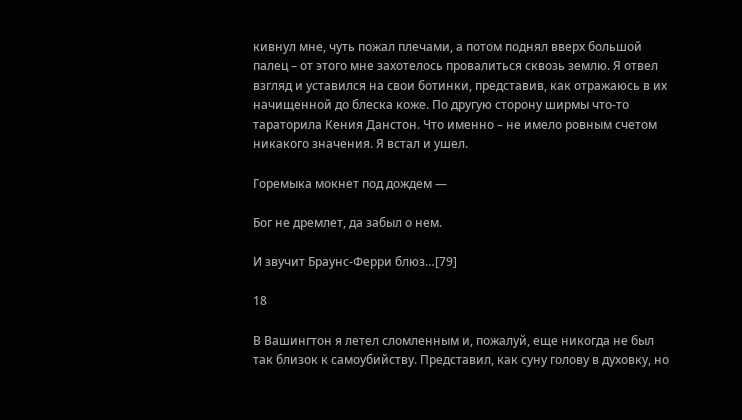кивнул мне, чуть пожал плечами, а потом поднял вверх большой палец – от этого мне захотелось провалиться сквозь землю. Я отвел взгляд и уставился на свои ботинки, представив, как отражаюсь в их начищенной до блеска коже. По другую сторону ширмы что-то тараторила Кения Данстон. Что именно – не имело ровным счетом никакого значения. Я встал и ушел.

Горемыка мокнет под дождем —

Бог не дремлет, да забыл о нем.

И звучит Браунс-Ферри блюз…[79]

18

В Вашингтон я летел сломленным и, пожалуй, еще никогда не был так близок к самоубийству. Представил, как суну голову в духовку, но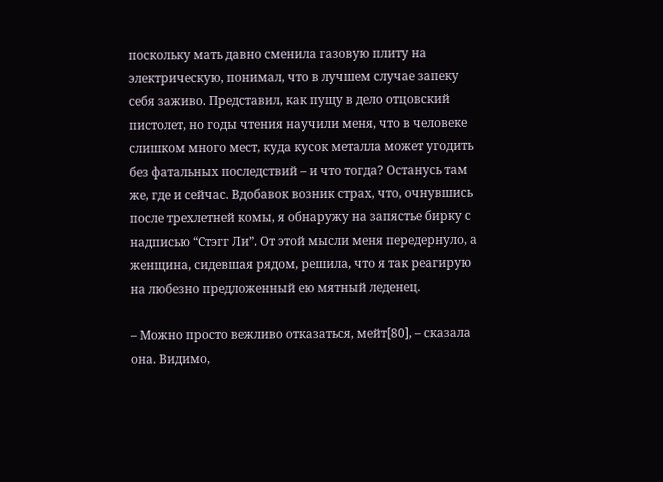поскольку мать давно сменила газовую плиту на электрическую, понимал, что в лучшем случае запеку себя заживо. Представил, как пущу в дело отцовский пистолет, но годы чтения научили меня, что в человеке слишком много мест, куда кусок металла может угодить без фатальных последствий – и что тогда? Останусь там же, где и сейчас. Вдобавок возник страх, что, очнувшись после трехлетней комы, я обнаружу на запястье бирку с надписью “Стэгг Ли”. От этой мысли меня передернуло, а женщина, сидевшая рядом, решила, что я так реагирую на любезно предложенный ею мятный леденец.

– Можно просто вежливо отказаться, мейт[80], – сказала она. Видимо,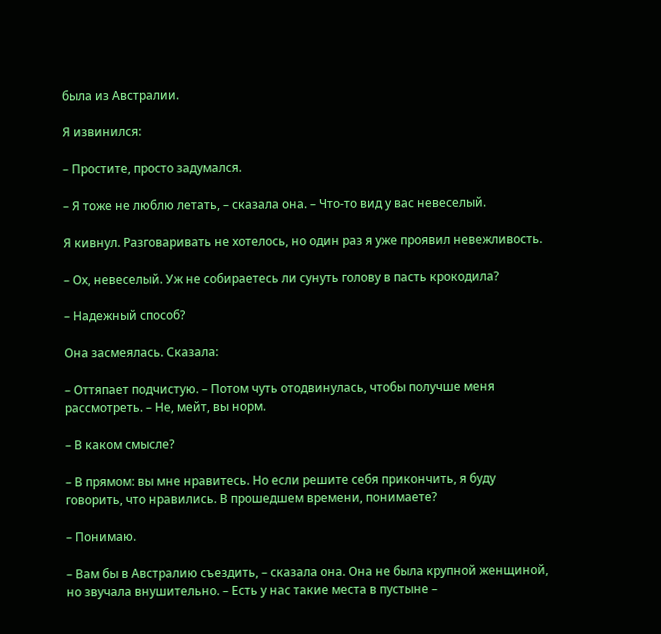была из Австралии.

Я извинился:

– Простите, просто задумался.

– Я тоже не люблю летать, – сказала она. – Что-то вид у вас невеселый.

Я кивнул. Разговаривать не хотелось, но один раз я уже проявил невежливость.

– Ох, невеселый. Уж не собираетесь ли сунуть голову в пасть крокодила?

– Надежный способ?

Она засмеялась. Сказала:

– Оттяпает подчистую. – Потом чуть отодвинулась, чтобы получше меня рассмотреть. – Не, мейт, вы норм.

– В каком смысле?

– В прямом: вы мне нравитесь. Но если решите себя прикончить, я буду говорить, что нравились. В прошедшем времени, понимаете?

– Понимаю.

– Вам бы в Австралию съездить, – сказала она. Она не была крупной женщиной, но звучала внушительно. – Есть у нас такие места в пустыне –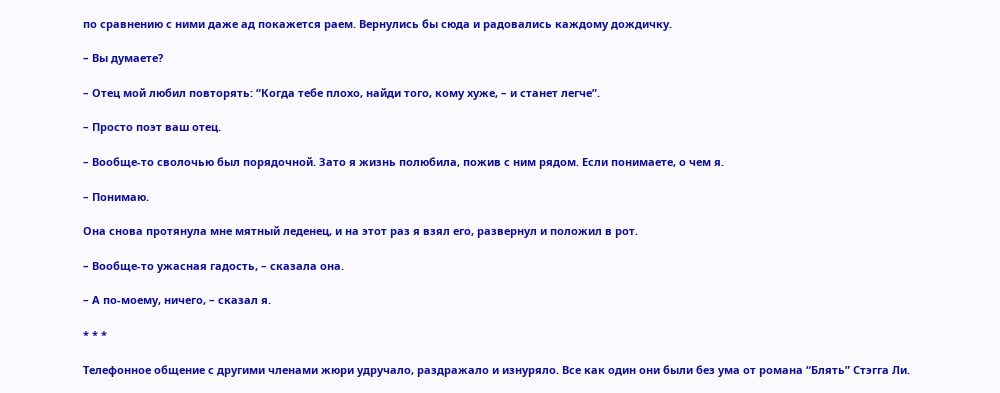по сравнению с ними даже ад покажется раем. Вернулись бы сюда и радовались каждому дождичку.

– Вы думаете?

– Отец мой любил повторять: “Когда тебе плохо, найди того, кому хуже, – и станет легче”.

– Просто поэт ваш отец.

– Вообще-то сволочью был порядочной. Зато я жизнь полюбила, пожив с ним рядом. Если понимаете, о чем я.

– Понимаю.

Она снова протянула мне мятный леденец, и на этот раз я взял его, развернул и положил в рот.

– Вообще-то ужасная гадость, – сказала она.

– А по-моему, ничего, – сказал я.

* * *

Телефонное общение с другими членами жюри удручало, раздражало и изнуряло. Все как один они были без ума от романа “Блять” Стэгга Ли.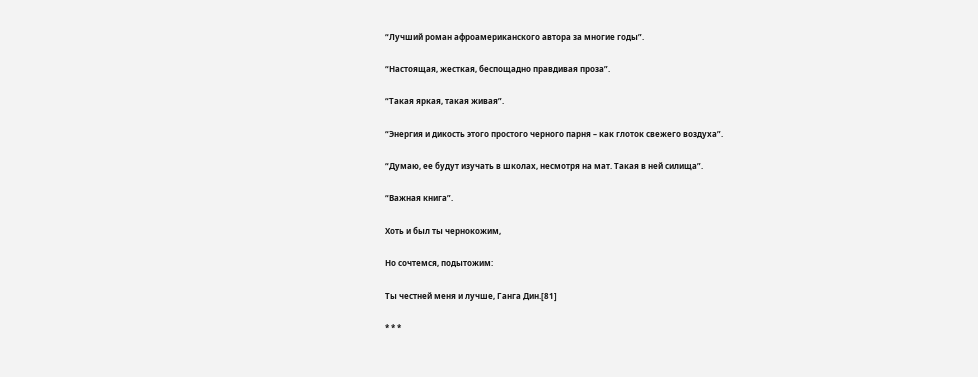“Лучший роман афроамериканского автора за многие годы”.

“Настоящая, жесткая, беспощадно правдивая проза”.

“Такая яркая, такая живая”.

“Энергия и дикость этого простого черного парня – как глоток свежего воздуха”.

“Думаю, ее будут изучать в школах, несмотря на мат. Такая в ней силища”.

“Важная книга”.

Хоть и был ты чернокожим,

Но сочтемся, подытожим:

Ты честней меня и лучше, Ганга Дин.[81]

* * *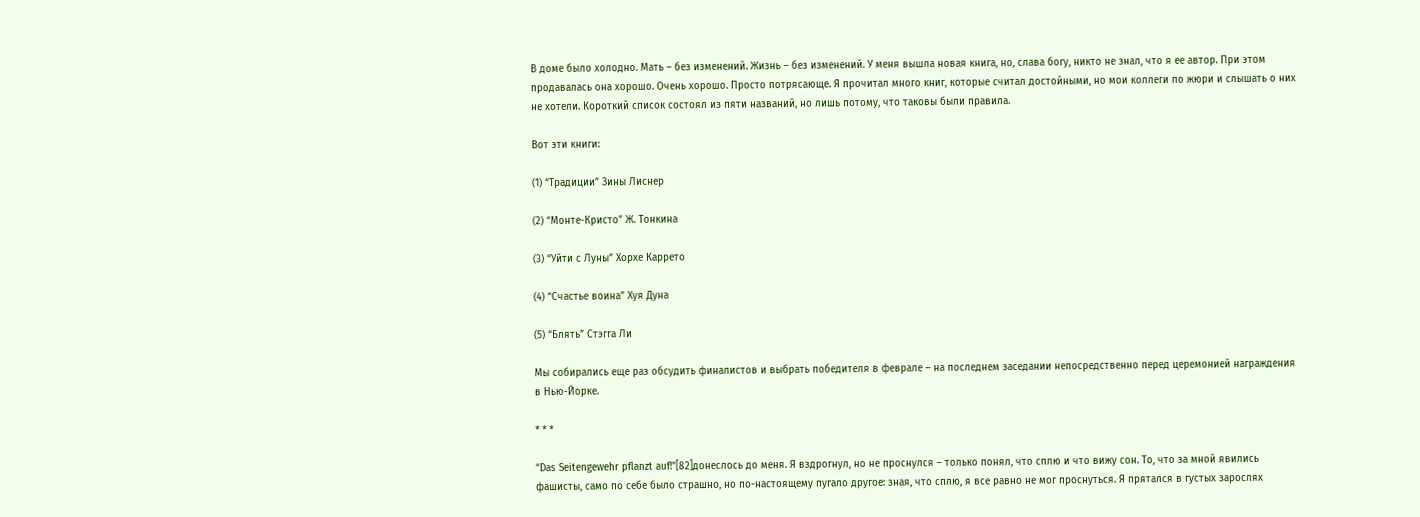В доме было холодно. Мать – без изменений. Жизнь – без изменений. У меня вышла новая книга, но, слава богу, никто не знал, что я ее автор. При этом продавалась она хорошо. Очень хорошо. Просто потрясающе. Я прочитал много книг, которые считал достойными, но мои коллеги по жюри и слышать о них не хотели. Короткий список состоял из пяти названий, но лишь потому, что таковы были правила.

Вот эти книги:

(1) “Традиции” Зины Лиснер

(2) “Монте-Кристо” Ж. Тонкина

(3) “Уйти с Луны” Хорхе Каррето

(4) “Счастье воина” Хуя Дуна

(5) “Блять” Стэгга Ли

Мы собирались еще раз обсудить финалистов и выбрать победителя в феврале – на последнем заседании непосредственно перед церемонией награждения в Нью-Йорке.

* * *

“Das Seitengewehr pflanzt auf!”[82]донеслось до меня. Я вздрогнул, но не проснулся – только понял, что сплю и что вижу сон. То, что за мной явились фашисты, само по себе было страшно, но по-настоящему пугало другое: зная, что сплю, я все равно не мог проснуться. Я прятался в густых зарослях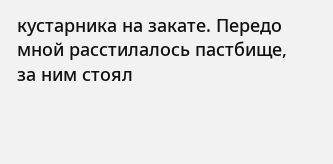кустарника на закате. Передо мной расстилалось пастбище, за ним стоял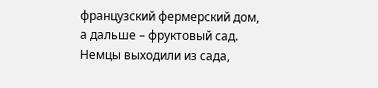французский фермерский дом, а дальше – фруктовый сад. Немцы выходили из сада,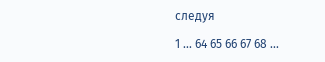следуя

1 ... 64 65 66 67 68 ...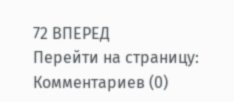72 ВПЕРЕД
Перейти на страницу:
Комментариев (0)